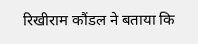रिखीराम कौंडल ने बताया कि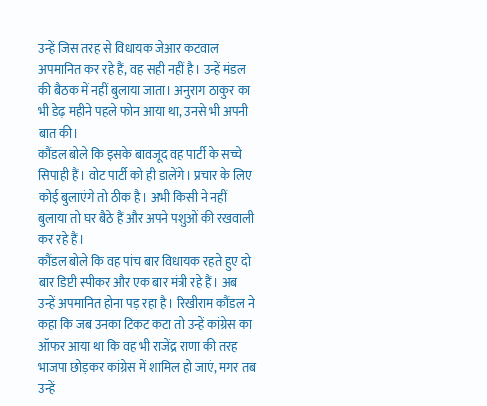उन्हें जिस तरह से विधायक जेआर कटवाल अपमानित कर रहे हैं, वह सही नहीं है। उन्हें मंडल की बैठक में नहीं बुलाया जाता। अनुराग ठाकुर का भी डेढ़ महीने पहले फोन आया था, उनसे भी अपनी बात की।
कौंडल बोले कि इसके बावजूद वह पार्टी के सच्चे सिपाही हैं। वोट पार्टी को ही डालेंगे। प्रचार के लिए कोई बुलाएंगे तो ठीक है। अभी किसी ने नहीं बुलाया तो घर बैठे हैं और अपने पशुओं की रखवाली कर रहे हैं।
कौंडल बोले कि वह पांच बार विधायक रहते हुए दो बार डिप्टी स्पीकर और एक बार मंत्री रहे हैं। अब उन्हें अपमानित होना पड़ रहा है। रिखीराम कौंडल ने कहा कि जब उनका टिकट कटा तो उन्हें कांग्रेस का ऑफर आया था कि वह भी राजेंद्र राणा की तरह भाजपा छोड़कर कांग्रेस में शामिल हो जाएं, मगर तब उन्हें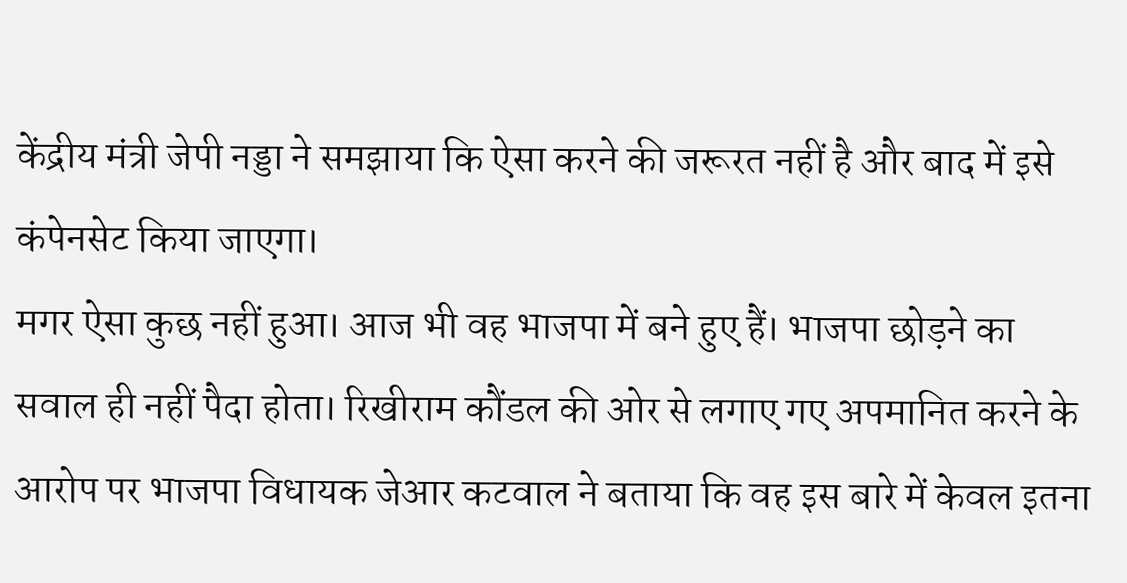केंद्रीय मंत्री जेपी नड्डा ने समझाया कि ऐसा करने की जरूरत नहीं है और बाद में इसे कंपेनसेट किया जाएगा।
मगर ऐसा कुछ नहीं हुआ। आज भी वह भाजपा में बने हुए हैं। भाजपा छोड़ने का सवाल ही नहीं पैदा होता। रिखीराम कौंडल की ओर से लगाए गए अपमानित करने के आरोप पर भाजपा विधायक जेआर कटवाल ने बताया कि वह इस बारे में केवल इतना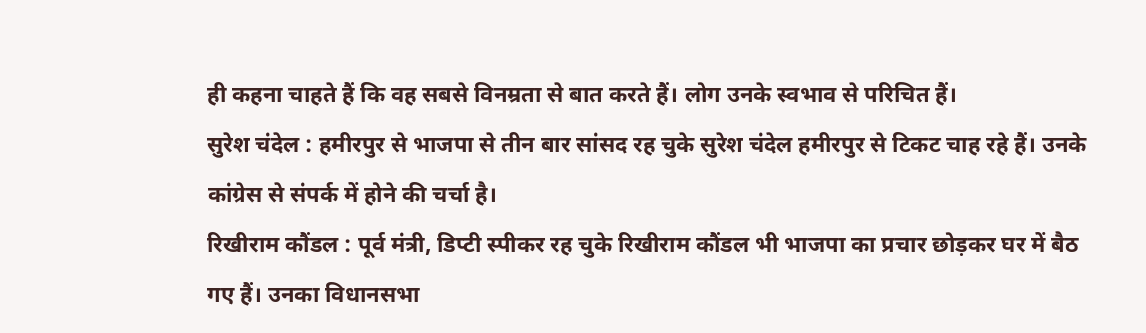ही कहना चाहते हैं कि वह सबसे विनम्रता से बात करते हैं। लोग उनके स्वभाव से परिचित हैं।
सुरेश चंदेल : हमीरपुर से भाजपा से तीन बार सांसद रह चुके सुरेश चंदेल हमीरपुर से टिकट चाह रहे हैं। उनके कांग्रेस से संपर्क में होने की चर्चा है।
रिखीराम कौंडल : पूर्व मंत्री, डिप्टी स्पीकर रह चुके रिखीराम कौंडल भी भाजपा का प्रचार छोड़कर घर में बैठ गए हैं। उनका विधानसभा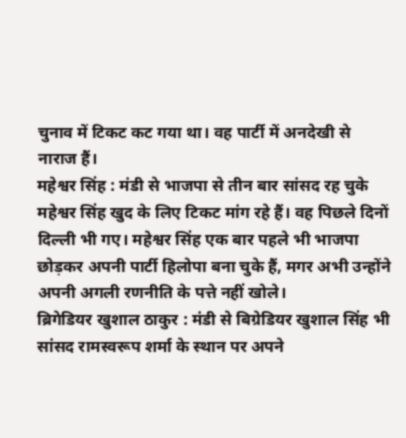चुनाव में टिकट कट गया था। वह पार्टी में अनदेखी से नाराज हैं।
महेश्वर सिंह : मंडी से भाजपा से तीन बार सांसद रह चुके महेश्वर सिंह खुद के लिए टिकट मांग रहे हैं। वह पिछले दिनों दिल्ली भी गए। महेश्वर सिंह एक बार पहले भी भाजपा छोड़कर अपनी पार्टी हिलोपा बना चुके हैं, मगर अभी उन्होंने अपनी अगली रणनीति के पत्ते नहीं खोले।
ब्रिगेडियर खुशाल ठाकुर : मंडी से बिग्रेडियर खुशाल सिंह भी सांसद रामस्वरूप शर्मा के स्थान पर अपने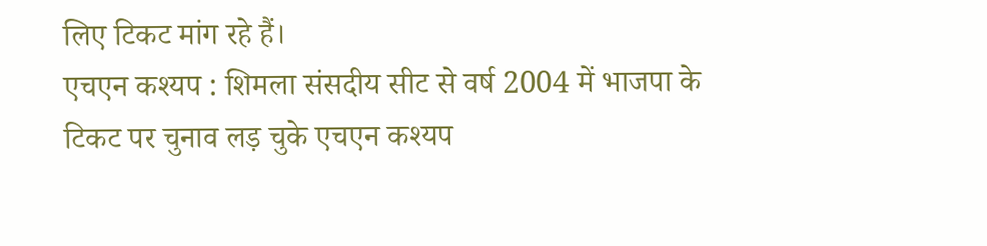लिए टिकट मांग रहे हैं।
एचएन कश्यप : शिमला संसदीय सीट से वर्ष 2004 में भाजपा के टिकट पर चुनाव लड़ चुके एचएन कश्यप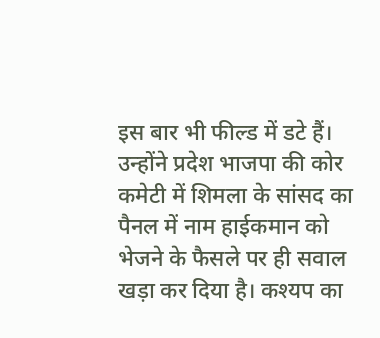इस बार भी फील्ड में डटे हैं। उन्होंने प्रदेश भाजपा की कोर कमेटी में शिमला के सांसद का पैनल में नाम हाईकमान को भेजने के फैसले पर ही सवाल खड़ा कर दिया है। कश्यप का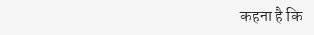कहना है कि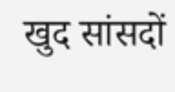खुद सांसदों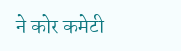ने कोर कमेटी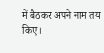में बैठकर अपने नाम तय किए।